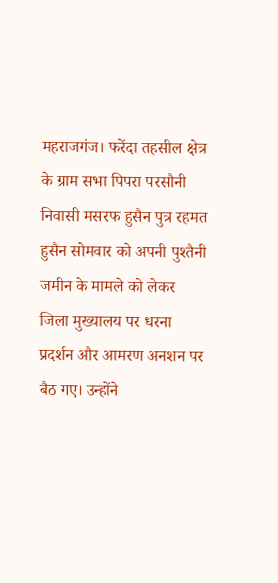महराजगंज। फरेंदा तहसील क्षेत्र के ग्राम सभा पिपरा परसौनी निवासी मसरफ हुसैन पुत्र रहमत हुसैन सोमवार को अपनी पुश्तैनी जमीन के मामले को लेकर जिला मुख्यालय पर धरना प्रदर्शन और आमरण अनशन पर बैठ गए। उन्होंने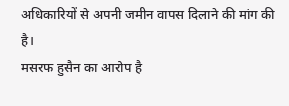अधिकारियों से अपनी जमीन वापस दिलाने की मांग की है।
मसरफ हुसैन का आरोप है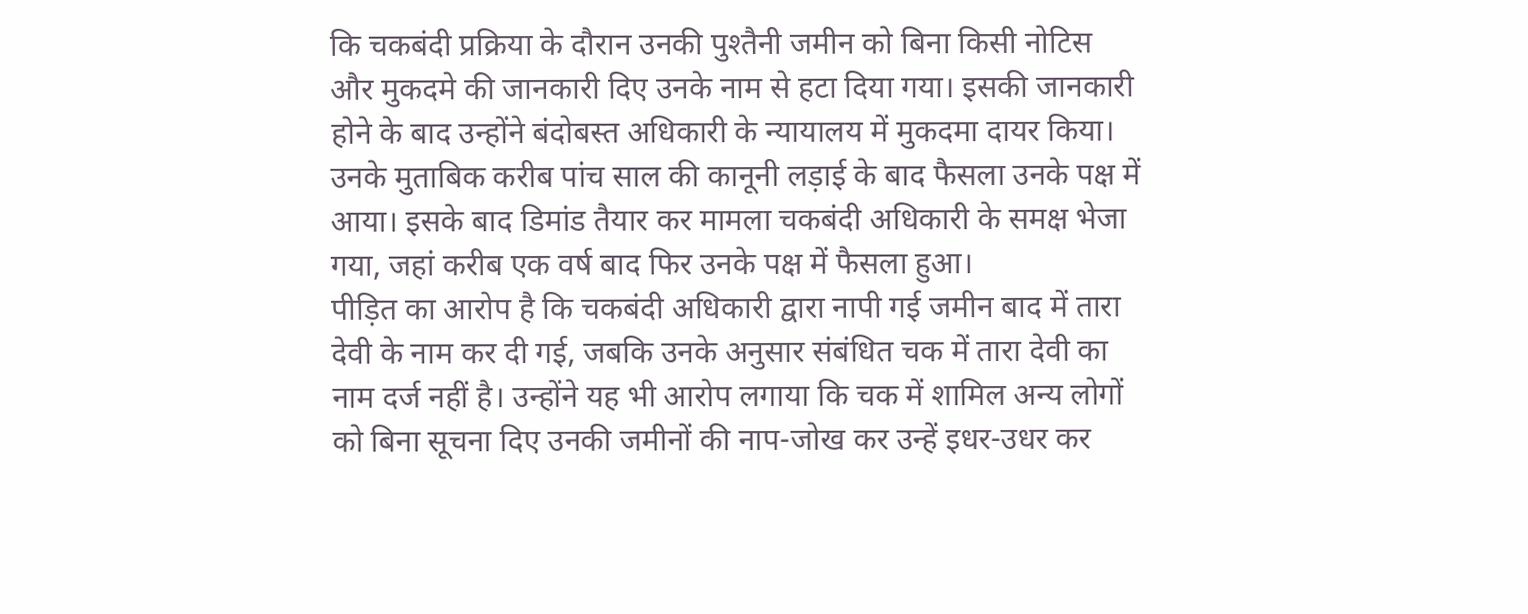कि चकबंदी प्रक्रिया के दौरान उनकी पुश्तैनी जमीन को बिना किसी नोटिस और मुकदमे की जानकारी दिए उनके नाम से हटा दिया गया। इसकी जानकारी होने के बाद उन्होंने बंदोबस्त अधिकारी के न्यायालय में मुकदमा दायर किया। उनके मुताबिक करीब पांच साल की कानूनी लड़ाई के बाद फैसला उनके पक्ष में आया। इसके बाद डिमांड तैयार कर मामला चकबंदी अधिकारी के समक्ष भेजा गया, जहां करीब एक वर्ष बाद फिर उनके पक्ष में फैसला हुआ।
पीड़ित का आरोप है कि चकबंदी अधिकारी द्वारा नापी गई जमीन बाद में तारा देवी के नाम कर दी गई, जबकि उनके अनुसार संबंधित चक में तारा देवी का नाम दर्ज नहीं है। उन्होंने यह भी आरोप लगाया कि चक में शामिल अन्य लोगों को बिना सूचना दिए उनकी जमीनों की नाप-जोख कर उन्हें इधर-उधर कर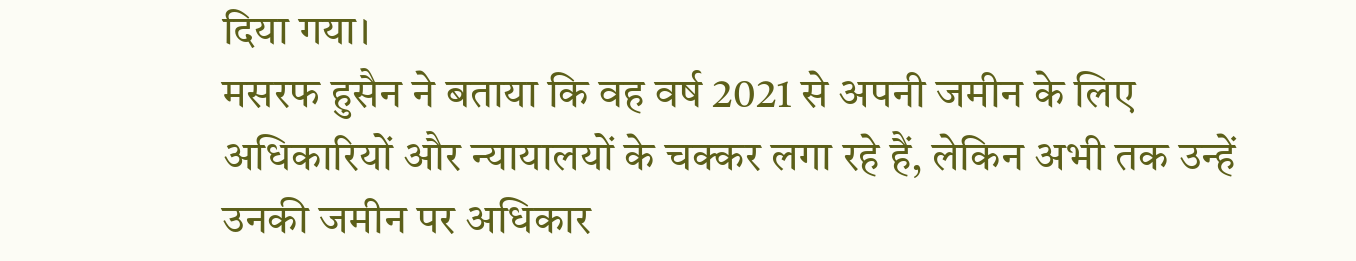दिया गया।
मसरफ हुसैन ने बताया कि वह वर्ष 2021 से अपनी जमीन के लिए अधिकारियों और न्यायालयों के चक्कर लगा रहे हैं, लेकिन अभी तक उन्हें उनकी जमीन पर अधिकार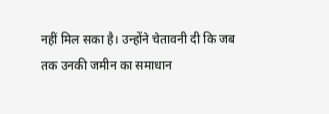नहीं मिल सका है। उन्होंने चेतावनी दी कि जब तक उनकी जमीन का समाधान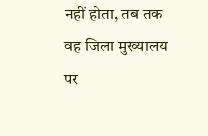नहीं होता, तब तक वह जिला मुख्यालय पर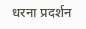धरना प्रदर्शन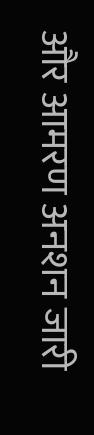और आमरण अनशन जारी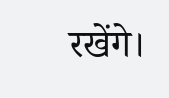रखेंगे।